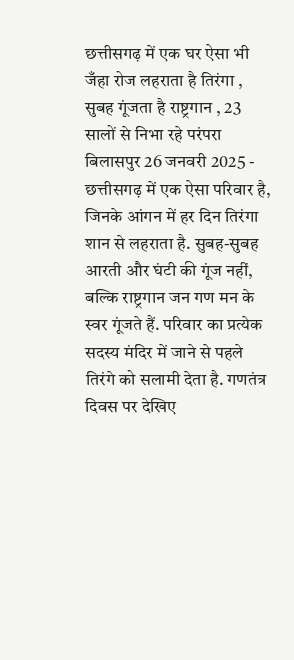छत्तीसगढ़ में एक घर ऐसा भी जँहा रोज लहराता है तिरंगा , सुबह गूंजता है राष्ट्रगान , 23 सालों से निभा रहे परंपरा
बिलासपुर 26 जनवरी 2025 - छत्तीसगढ़ में एक ऐसा परिवार है, जिनके आंगन में हर दिन तिरंगा शान से लहराता है. सुबह-सुबह आरती और घंटी की गूंज नहीं, बल्कि राष्ट्रगान जन गण मन के स्वर गूंजते हैं. परिवार का प्रत्येक सदस्य मंदिर में जाने से पहले तिरंगे को सलामी देता है. गणतंत्र दिवस पर देखिए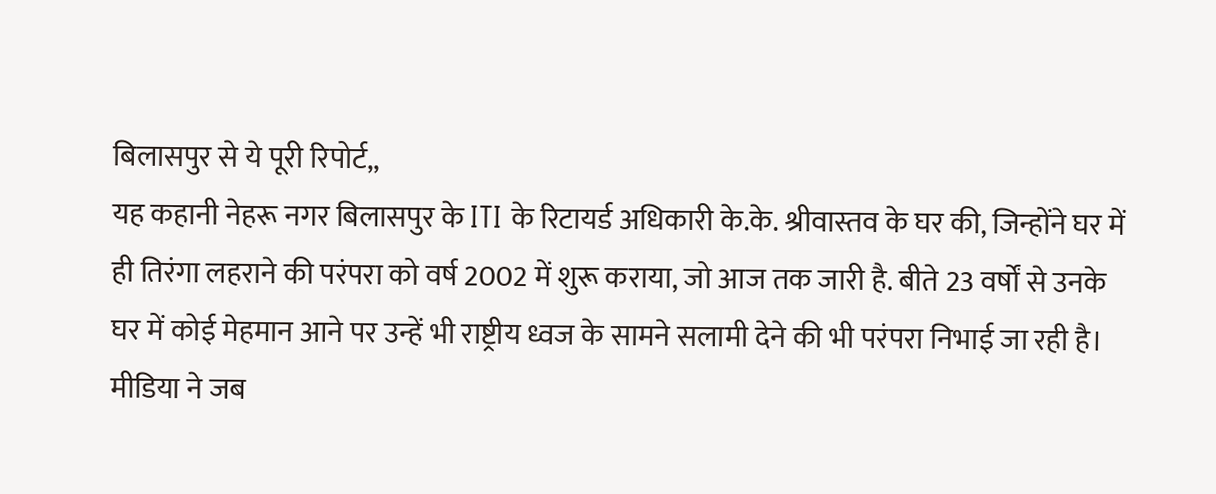बिलासपुर से ये पूरी रिपोर्ट,,
यह कहानी नेहरू नगर बिलासपुर के ITI के रिटायर्ड अधिकारी के.के. श्रीवास्तव के घर की, जिन्होंने घर में ही तिरंगा लहराने की परंपरा को वर्ष 2002 में शुरू कराया, जो आज तक जारी है. बीते 23 वर्षों से उनके घर में कोई मेहमान आने पर उन्हें भी राष्ट्रीय ध्वज के सामने सलामी देने की भी परंपरा निभाई जा रही है। मीडिया ने जब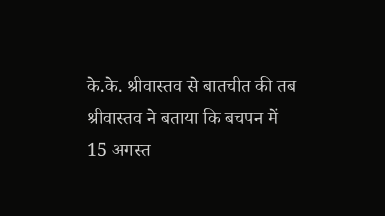के.के. श्रीवास्तव से बातचीत की तब श्रीवास्तव ने बताया कि बचपन में 15 अगस्त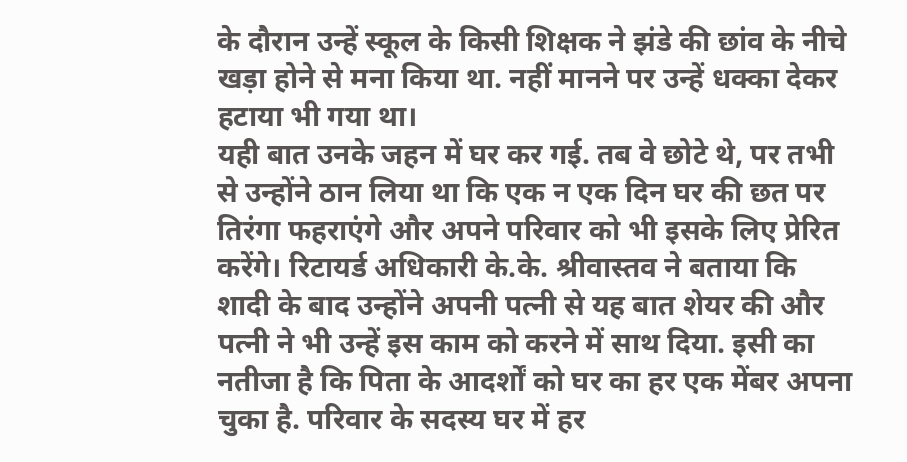के दौरान उन्हें स्कूल के किसी शिक्षक ने झंडे की छांव के नीचे खड़ा होने से मना किया था. नहीं मानने पर उन्हें धक्का देकर हटाया भी गया था।
यही बात उनके जहन में घर कर गई. तब वे छोटे थे, पर तभी से उन्होंने ठान लिया था कि एक न एक दिन घर की छत पर तिरंगा फहराएंगे और अपने परिवार को भी इसके लिए प्रेरित करेंगे। रिटायर्ड अधिकारी के.के. श्रीवास्तव ने बताया कि शादी के बाद उन्होंने अपनी पत्नी से यह बात शेयर की और पत्नी ने भी उन्हें इस काम को करने में साथ दिया. इसी का नतीजा है कि पिता के आदर्शों को घर का हर एक मेंबर अपना चुका है. परिवार के सदस्य घर में हर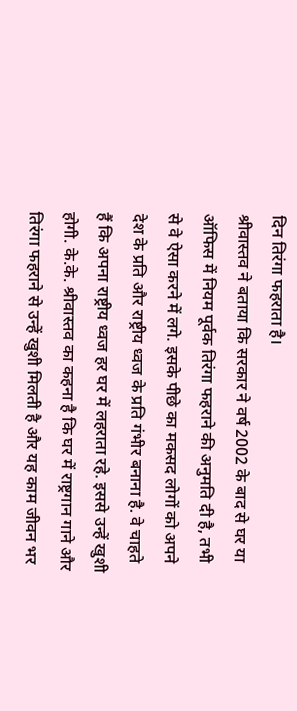दिन तिरंगा फहराता है।
श्रीवास्तव ने बताया कि सरकार ने वर्ष 2002 के बाद से घर या ऑफिस में नियम पूर्वक तिरंगा फहराने की अनुमति दी है, तभी से वे ऐसा करने में लगे. इसके पीछे का मकसद लोगों को अपने देश के प्रति और राष्ट्रीय ध्वज के प्रति गंभीर बनाना है. वे चाहते हैं कि अपना राष्ट्रीय ध्वज हर घर में लहराता रहे. इससे उन्हें खुशी होगी. के.के. श्रीवास्तव का कहना है कि घर में राष्ट्रगान गाने और तिरंगा फहराने से उन्हें खुशी मिलती है और यह काम जीवन भर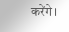करेंगे।